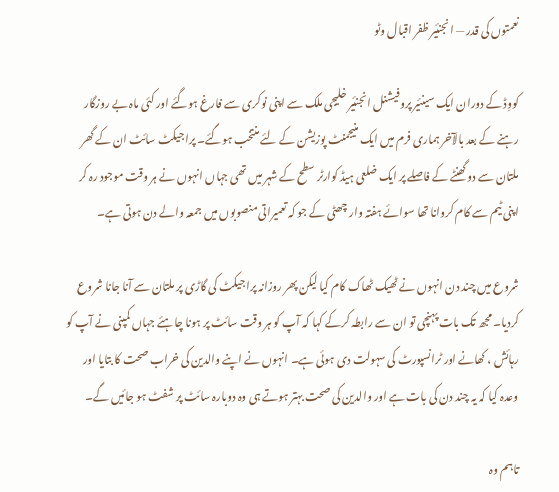نعمتوں کی قدر — انجنئیر ظفر اقبال وٹو

کووِڈ کے دوران ایک سینئیر پروفیشنل انجنئیر خلیجی ملک سے اپنی نوکری سے فارغ ہوگئے اور کئی ماہ بے روزگار رہنے کے بعد بالآخر ہماری فرم میں ایک منیجمنٹ پوزیشن کے لئے منتخب ہوگئے۔ پراجیکٹ سائٹ ان کے گھر ملتان سے دو گھنٹے کے فاصلے پر ایک ضلعی ہیڈ کوارٹر سطح کے شہر میں تھی جہاں انہوں نے ہر وقت موجود رہ کر اپنی ٹیم سے کام کروانا تھا سوائے ہفتہ وار چھٹی کے جو کہ تعمیراتی منصوبوں میں جمعہ والے دن ہوتی ہے۔

شروع میں چند دن انہوں نے ٹھیک ٹھاک کام کیا لیکن پھر روزانہ پراجیکٹ کی گاڑی پر ملتان سے آنا جانا شروع کردیا۔ مجھ تک بات پہنچی تو ان سے رابطہ کرکے کہا کہ آپ کو ہر وقت سائٹ پر ہونا چاہئے جہاں کمپنی نے آپ کو رہائش ، کھانے اور ٹرانسپورٹ کی سہولت دی ہوئی ہے۔ انہوں نے اپنے والدین کی خراب صحت کا بتایا اور وعدہ کیا کہ یہ چند دن کی بات ہے اور والدین کی صحت بہتر ہوتے ہی وہ دوبارہ سائٹ پر شفٹ ہو جائیں گے۔

تاہم وہ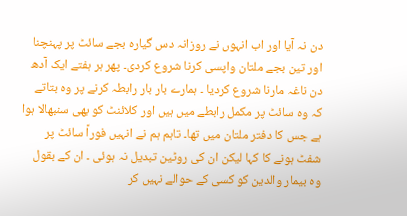دن نہ آیا اور اب انہوں نے روزانہ دس گیارہ بجے سائٹ پر پہنچنا اور تین بجے ملتان واپسی کرنا شروع کردی۔ پھر ہر ہفتے ایک آدھ دن ناغہ مارنا شروع کردیا ۔ ہمارے بار بار رابطہ کرنے پر وہ بتاتے کہ وہ سائٹ پر مکمل رابطے میں ہیں اور کلائنٹ کو بھی سنبھالا ہوا ہے جس کا دفتر ملتان میں تھا۔ تاہم ہم نے انہیں فوراً سائٹ پر شفٹ ہونے کا کہا لیکن ان کی روٹین تبدیل نہ ہوئی ۔ ان کے بقول وہ بیمار والدین کو کسی کے حوالے نہیں کر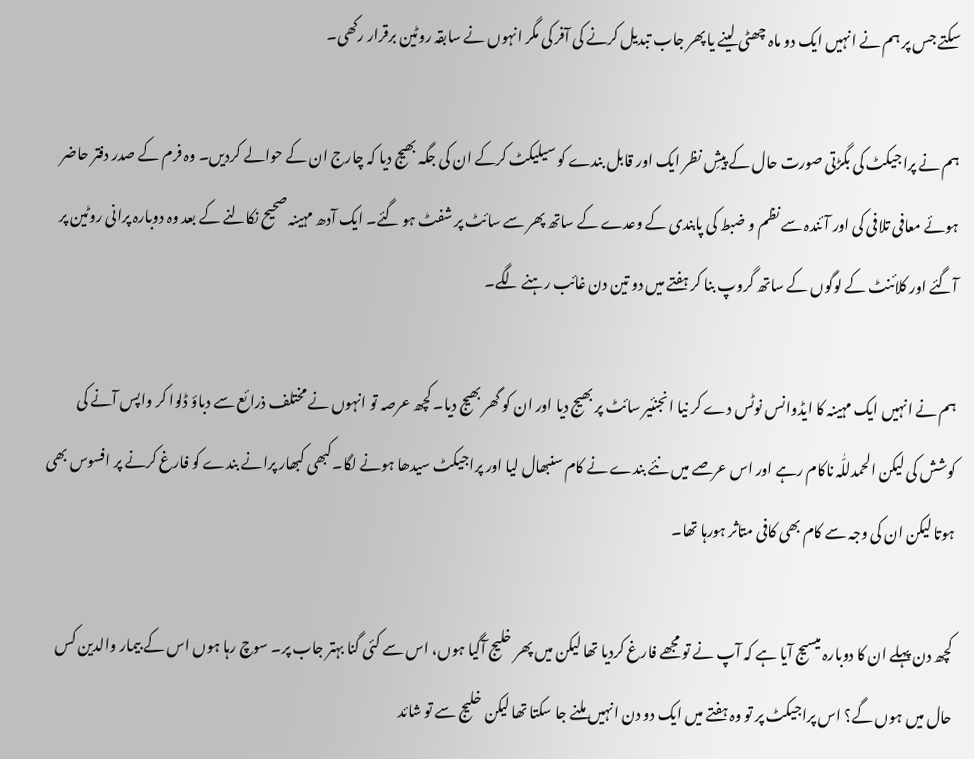سکتے جس پر ہم نے انہیں ایک دو ماہ چھٹی لینے یا پھر جاب تبدیل کرنے کی آفر کی مگر انہوں نے سابقہ روٹین برقرار رکھی۔

ہم نے پراجیکٹ کی بگڑتی صورت حال کے پیشِ نظر ایک اور قابل بندے کو سیلیکٹ کرکے ان کی جگہ بھیج دیا کہ چارج ان کے حوالے کردیں۔ وہ فرم کے صدر دفتر حاضر ہوئے معافی تلافی کی اور آئندہ سے نظم و ضبط کی پابندی کے وعدے کے ساتھ پھر سے سائٹ پر شفٹ ہو گئے۔ ایک آدھ مہینہ صحیح نکالنے کے بعد وہ دوبارہ پرانی روٹین پر آگئے اور کلائنٹ کے لوگوں کے ساتھ گروپ بنا کر ہفتے میں دو تین دن غائب رہنے لگے۔

ہم نے انہیں ایک مہینہ کا ایڈوانس نوٹس دے کر نیا انجنئیر سائٹ پر بھیج دیا اور ان کو گھر بھیج دیا۔ کچھ عرصہ تو انہوں نے مختلف ذرائع سے دباؤ ڈلوا کر واپس آنے کی کوشش کی لیکن الحمدللّٰہ ناکام رہے اور اس عرصے میں نئے بندے نے کام سنبھال لیا اور پراجیکٹ سیدھا ہونے لگا۔کبھی کبھار پرانے بندے کو فارغ کرنے پر افسوس بھی ہوتا لیکن ان کی وجہ سے کام بھی کافی متاثر ہورہا تھا۔

کچھ دن پہلے ان کا دوبارہ میسیج آیا ہے کہ آپ نے تو مجھے فارغ کردیا تھا لیکن میں پھر خلیج آگیا ہوں، اس سے کئی گنا بہتر جاب پر۔ سوچ رہا ہوں اس کے بیمار والدین کس حال میں ہوں گے؟ اس پراجیکٹ پر تو وہ ہفتے میں ایک دو دن انہیں ملنے جا سکتا تھا لیکن خلیج سے تو شائد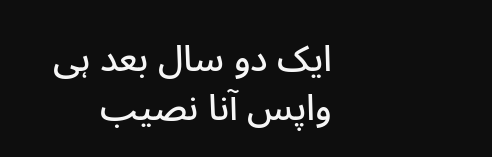ایک دو سال بعد ہی واپس آنا نصیب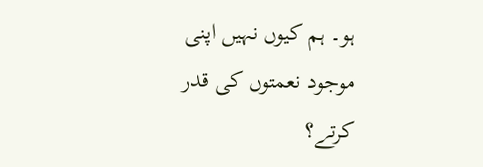ہو۔ ہم کیوں نہیں اپنی موجود نعمتوں کی قدر کرتے؟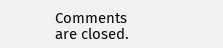Comments are closed.